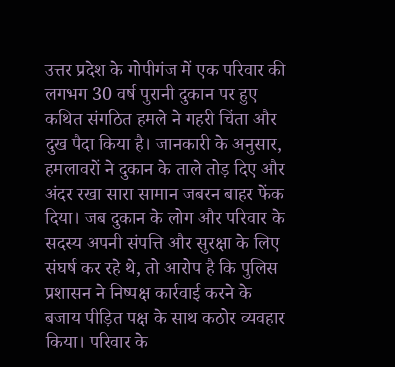उत्तर प्रदेश के गोपीगंज में एक परिवार की लगभग 30 वर्ष पुरानी दुकान पर हुए कथित संगठित हमले ने गहरी चिंता और दुख पैदा किया है। जानकारी के अनुसार, हमलावरों ने दुकान के ताले तोड़ दिए और अंदर रखा सारा सामान जबरन बाहर फेंक दिया। जब दुकान के लोग और परिवार के सदस्य अपनी संपत्ति और सुरक्षा के लिए संघर्ष कर रहे थे, तो आरोप है कि पुलिस प्रशासन ने निष्पक्ष कार्रवाई करने के बजाय पीड़ित पक्ष के साथ कठोर व्यवहार किया। परिवार के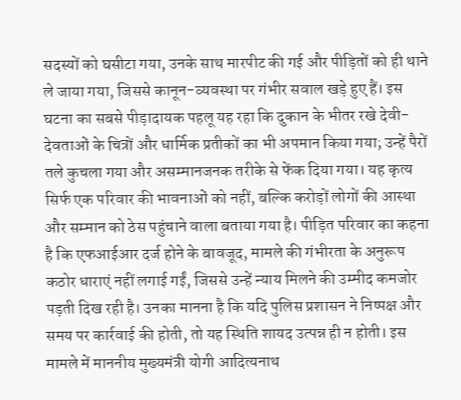सदस्यों को घसीटा गया, उनके साथ मारपीट की गई और पीड़ितों को ही थाने ले जाया गया, जिससे कानून-व्यवस्था पर गंभीर सवाल खड़े हुए हैं। इस घटना का सबसे पीड़ादायक पहलू यह रहा कि दुकान के भीतर रखे देवी-देवताओं के चित्रों और धार्मिक प्रतीकों का भी अपमान किया गया; उन्हें पैरों तले कुचला गया और असम्मानजनक तरीके से फेंक दिया गया। यह कृत्य सिर्फ एक परिवार की भावनाओं को नहीं, बल्कि करोड़ों लोगों की आस्था और सम्मान को ठेस पहुंचाने वाला बताया गया है। पीड़ित परिवार का कहना है कि एफआईआर दर्ज होने के बावजूद, मामले की गंभीरता के अनुरूप कठोर धाराएं नहीं लगाई गईं, जिससे उन्हें न्याय मिलने की उम्मीद कमजोर पड़ती दिख रही है। उनका मानना है कि यदि पुलिस प्रशासन ने निष्पक्ष और समय पर कार्रवाई की होती, तो यह स्थिति शायद उत्पन्न ही न होती। इस मामले में माननीय मुख्यमंत्री योगी आदित्यनाथ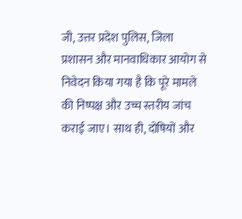जी, उत्तर प्रदेश पुलिस, जिला प्रशासन और मानवाधिकार आयोग से निवेदन किया गया है कि पूरे मामले की निष्पक्ष और उच्च स्तरीय जांच कराई जाए। साथ ही, दोषियों और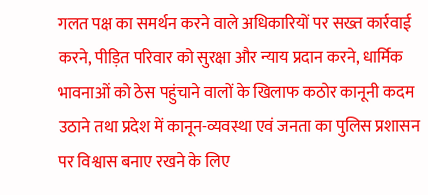गलत पक्ष का समर्थन करने वाले अधिकारियों पर सख्त कार्रवाई करने, पीड़ित परिवार को सुरक्षा और न्याय प्रदान करने, धार्मिक भावनाओं को ठेस पहुंचाने वालों के खिलाफ कठोर कानूनी कदम उठाने तथा प्रदेश में कानून-व्यवस्था एवं जनता का पुलिस प्रशासन पर विश्वास बनाए रखने के लिए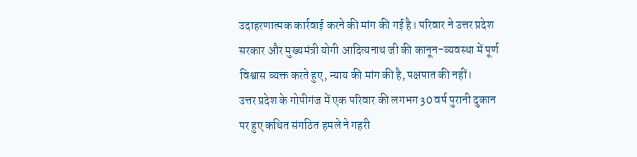उदाहरणात्मक कार्रवाई करने की मांग की गई है। परिवार ने उत्तर प्रदेश सरकार और मुख्यमंत्री योगी आदित्यनाथ जी की कानून-व्यवस्था में पूर्ण विश्वास व्यक्त करते हुए, न्याय की मांग की है, पक्षपात की नहीं।
उत्तर प्रदेश के गोपीगंज में एक परिवार की लगभग 30 वर्ष पुरानी दुकान पर हुए कथित संगठित हमले ने गहरी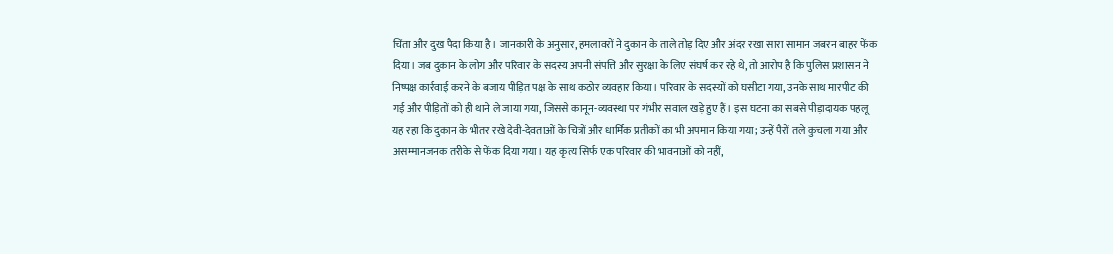चिंता और दुख पैदा किया है। जानकारी के अनुसार, हमलावरों ने दुकान के ताले तोड़ दिए और अंदर रखा सारा सामान जबरन बाहर फेंक दिया। जब दुकान के लोग और परिवार के सदस्य अपनी संपत्ति और सुरक्षा के लिए संघर्ष कर रहे थे, तो आरोप है कि पुलिस प्रशासन ने निष्पक्ष कार्रवाई करने के बजाय पीड़ित पक्ष के साथ कठोर व्यवहार किया। परिवार के सदस्यों को घसीटा गया, उनके साथ मारपीट की गई और पीड़ितों को ही थाने ले जाया गया, जिससे कानून-व्यवस्था पर गंभीर सवाल खड़े हुए हैं। इस घटना का सबसे पीड़ादायक पहलू यह रहा कि दुकान के भीतर रखे देवी-देवताओं के चित्रों और धार्मिक प्रतीकों का भी अपमान किया गया; उन्हें पैरों तले कुचला गया और असम्मानजनक तरीके से फेंक दिया गया। यह कृत्य सिर्फ एक परिवार की भावनाओं को नहीं,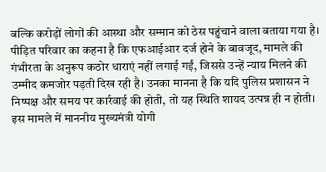बल्कि करोड़ों लोगों की आस्था और सम्मान को ठेस पहुंचाने वाला बताया गया है। पीड़ित परिवार का कहना है कि एफआईआर दर्ज होने के बावजूद, मामले की गंभीरता के अनुरूप कठोर धाराएं नहीं लगाई गईं, जिससे उन्हें न्याय मिलने की उम्मीद कमजोर पड़ती दिख रही है। उनका मानना है कि यदि पुलिस प्रशासन ने निष्पक्ष और समय पर कार्रवाई की होती, तो यह स्थिति शायद उत्पन्न ही न होती। इस मामले में माननीय मुख्यमंत्री योगी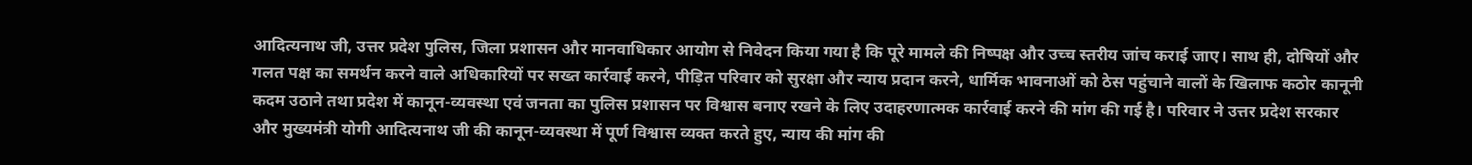आदित्यनाथ जी, उत्तर प्रदेश पुलिस, जिला प्रशासन और मानवाधिकार आयोग से निवेदन किया गया है कि पूरे मामले की निष्पक्ष और उच्च स्तरीय जांच कराई जाए। साथ ही, दोषियों और गलत पक्ष का समर्थन करने वाले अधिकारियों पर सख्त कार्रवाई करने, पीड़ित परिवार को सुरक्षा और न्याय प्रदान करने, धार्मिक भावनाओं को ठेस पहुंचाने वालों के खिलाफ कठोर कानूनी कदम उठाने तथा प्रदेश में कानून-व्यवस्था एवं जनता का पुलिस प्रशासन पर विश्वास बनाए रखने के लिए उदाहरणात्मक कार्रवाई करने की मांग की गई है। परिवार ने उत्तर प्रदेश सरकार और मुख्यमंत्री योगी आदित्यनाथ जी की कानून-व्यवस्था में पूर्ण विश्वास व्यक्त करते हुए, न्याय की मांग की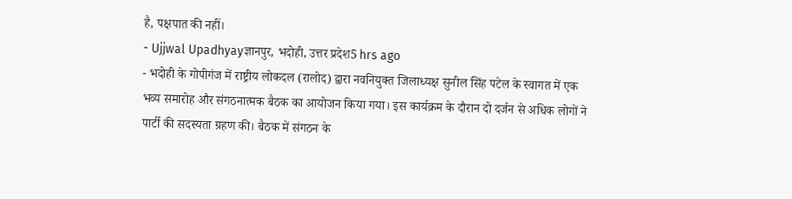है, पक्षपात की नहीं।
- Ujjwal Upadhyayज्ञानपुर, भदोही, उत्तर प्रदेश5 hrs ago
- भदोही के गोपीगंज में राष्ट्रीय लोकदल (रालोद) द्वारा नवनियुक्त जिलाध्यक्ष सुनील सिंह पटेल के स्वागत में एक भव्य समारोह और संगठनात्मक बैठक का आयोजन किया गया। इस कार्यक्रम के दौरान दो दर्जन से अधिक लोगों ने पार्टी की सदस्यता ग्रहण की। बैठक में संगठन के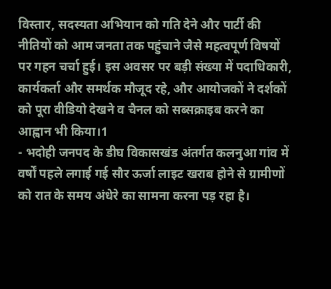विस्तार, सदस्यता अभियान को गति देने और पार्टी की नीतियों को आम जनता तक पहुंचाने जैसे महत्वपूर्ण विषयों पर गहन चर्चा हुई। इस अवसर पर बड़ी संख्या में पदाधिकारी, कार्यकर्ता और समर्थक मौजूद रहे, और आयोजकों ने दर्शकों को पूरा वीडियो देखने व चैनल को सब्सक्राइब करने का आह्वान भी किया।1
- भदोही जनपद के डीघ विकासखंड अंतर्गत कलनुआ गांव में वर्षों पहले लगाई गई सौर ऊर्जा लाइट खराब होने से ग्रामीणों को रात के समय अंधेरे का सामना करना पड़ रहा है।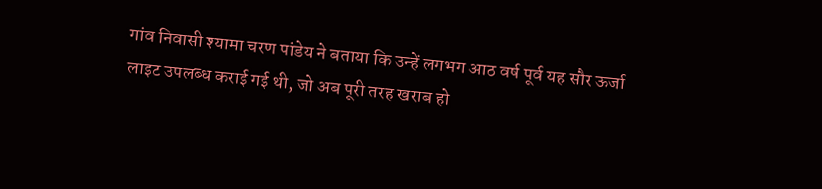गांव निवासी श्यामा चरण पांडेय ने बताया कि उन्हें लगभग आठ वर्ष पूर्व यह सौर ऊर्जा लाइट उपलब्ध कराई गई थी, जो अब पूरी तरह खराब हो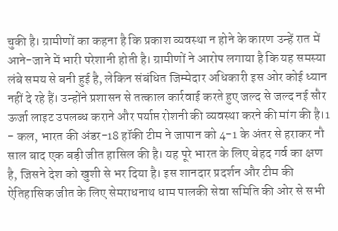चुकी है। ग्रामीणों का कहना है कि प्रकाश व्यवस्था न होने के कारण उन्हें रात में आने-जाने में भारी परेशानी होती है। ग्रामीणों ने आरोप लगाया है कि यह समस्या लंबे समय से बनी हुई है, लेकिन संबंधित जिम्मेदार अधिकारी इस ओर कोई ध्यान नहीं दे रहे हैं। उन्होंने प्रशासन से तत्काल कार्रवाई करते हुए जल्द से जल्द नई सौर ऊर्जा लाइट उपलब्ध कराने और पर्याप्त रोशनी की व्यवस्था करने की मांग की है।1
- कल, भारत की अंडर-18 हॉकी टीम ने जापान को 4-1 के अंतर से हराकर नौ साल बाद एक बड़ी जीत हासिल की है। यह पूरे भारत के लिए बेहद गर्व का क्षण है, जिसने देश को खुशी से भर दिया है। इस शानदार प्रदर्शन और टीम की ऐतिहासिक जीत के लिए सेमराधनाथ धाम पालकी सेवा समिति की ओर से सभी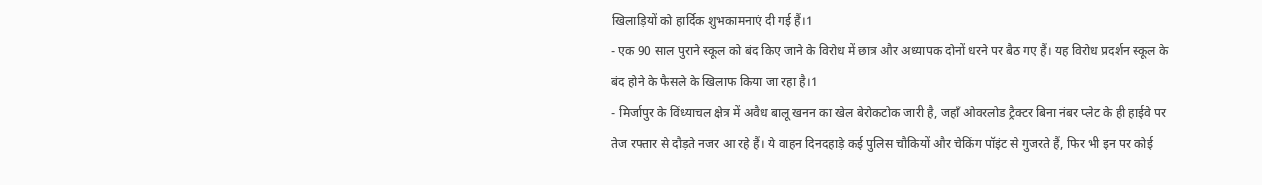खिलाड़ियों को हार्दिक शुभकामनाएं दी गई हैं।1
- एक 90 साल पुराने स्कूल को बंद किए जाने के विरोध में छात्र और अध्यापक दोनों धरने पर बैठ गए हैं। यह विरोध प्रदर्शन स्कूल के बंद होने के फैसले के खिलाफ किया जा रहा है।1
- मिर्जापुर के विंध्याचल क्षेत्र में अवैध बालू खनन का खेल बेरोकटोक जारी है, जहाँ ओवरलोड ट्रैक्टर बिना नंबर प्लेट के ही हाईवे पर तेज रफ्तार से दौड़ते नजर आ रहे हैं। ये वाहन दिनदहाड़े कई पुलिस चौकियों और चेकिंग पॉइंट से गुजरते हैं, फिर भी इन पर कोई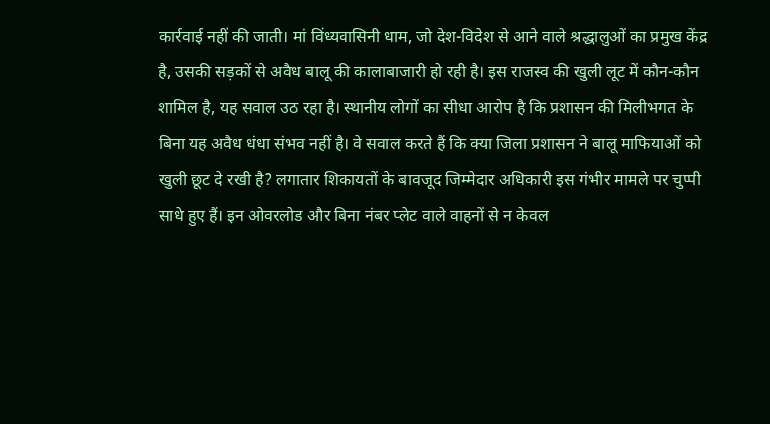कार्रवाई नहीं की जाती। मां विंध्यवासिनी धाम, जो देश-विदेश से आने वाले श्रद्धालुओं का प्रमुख केंद्र है, उसकी सड़कों से अवैध बालू की कालाबाजारी हो रही है। इस राजस्व की खुली लूट में कौन-कौन शामिल है, यह सवाल उठ रहा है। स्थानीय लोगों का सीधा आरोप है कि प्रशासन की मिलीभगत के बिना यह अवैध धंधा संभव नहीं है। वे सवाल करते हैं कि क्या जिला प्रशासन ने बालू माफियाओं को खुली छूट दे रखी है? लगातार शिकायतों के बावजूद जिम्मेदार अधिकारी इस गंभीर मामले पर चुप्पी साधे हुए हैं। इन ओवरलोड और बिना नंबर प्लेट वाले वाहनों से न केवल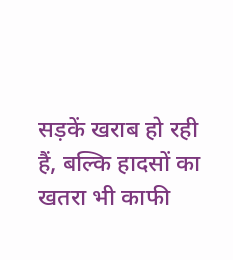सड़कें खराब हो रही हैं, बल्कि हादसों का खतरा भी काफी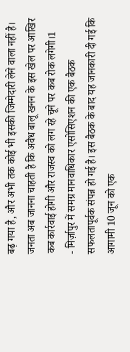बढ़ गया है, और अभी तक कोई भी इसकी जिम्मेदारी लेने वाला नहीं है। जनता अब जानना चाहती है कि अवैध बालू खनन के इस खेल पर आखिर कब कार्रवाई होगी और राजस्व को लग रहे चूने पर कब रोक लगेगी।1
- मिर्ज़ापुर में समग्र मानवाधिकार एसोसिएशन की एक बैठक सफलतापूर्वक संपन्न हो गई है। इस बैठक के बाद यह जानकारी दी गई कि आगामी 10 जून को एक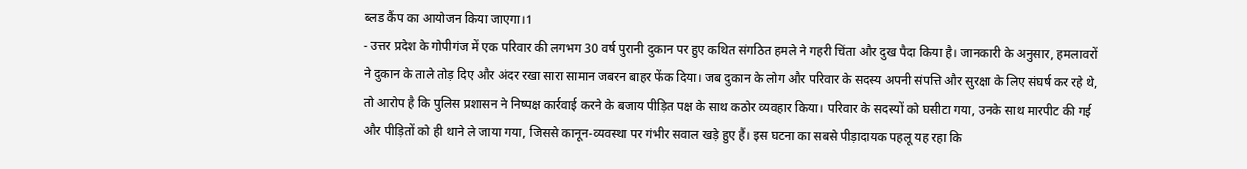ब्लड कैंप का आयोजन किया जाएगा।1
- उत्तर प्रदेश के गोपीगंज में एक परिवार की लगभग 30 वर्ष पुरानी दुकान पर हुए कथित संगठित हमले ने गहरी चिंता और दुख पैदा किया है। जानकारी के अनुसार, हमलावरों ने दुकान के ताले तोड़ दिए और अंदर रखा सारा सामान जबरन बाहर फेंक दिया। जब दुकान के लोग और परिवार के सदस्य अपनी संपत्ति और सुरक्षा के लिए संघर्ष कर रहे थे, तो आरोप है कि पुलिस प्रशासन ने निष्पक्ष कार्रवाई करने के बजाय पीड़ित पक्ष के साथ कठोर व्यवहार किया। परिवार के सदस्यों को घसीटा गया, उनके साथ मारपीट की गई और पीड़ितों को ही थाने ले जाया गया, जिससे कानून-व्यवस्था पर गंभीर सवाल खड़े हुए हैं। इस घटना का सबसे पीड़ादायक पहलू यह रहा कि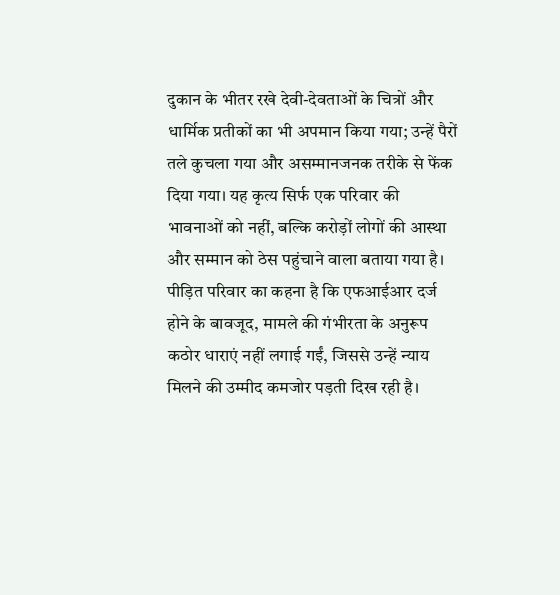दुकान के भीतर रखे देवी-देवताओं के चित्रों और धार्मिक प्रतीकों का भी अपमान किया गया; उन्हें पैरों तले कुचला गया और असम्मानजनक तरीके से फेंक दिया गया। यह कृत्य सिर्फ एक परिवार की भावनाओं को नहीं, बल्कि करोड़ों लोगों की आस्था और सम्मान को ठेस पहुंचाने वाला बताया गया है। पीड़ित परिवार का कहना है कि एफआईआर दर्ज होने के बावजूद, मामले की गंभीरता के अनुरूप कठोर धाराएं नहीं लगाई गईं, जिससे उन्हें न्याय मिलने की उम्मीद कमजोर पड़ती दिख रही है।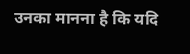उनका मानना है कि यदि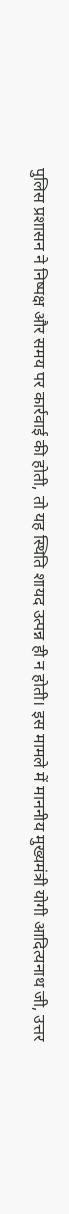पुलिस प्रशासन ने निष्पक्ष और समय पर कार्रवाई की होती, तो यह स्थिति शायद उत्पन्न ही न होती। इस मामले में माननीय मुख्यमंत्री योगी आदित्यनाथ जी, उत्तर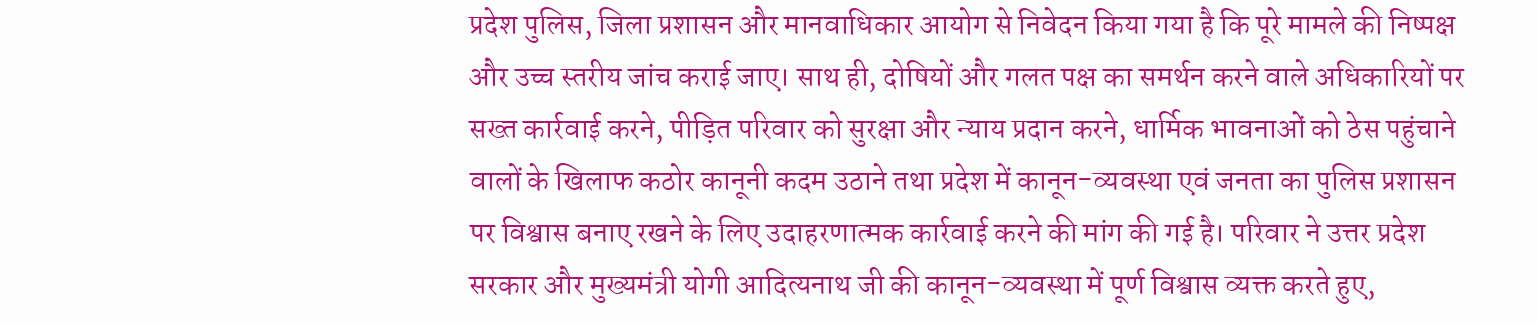प्रदेश पुलिस, जिला प्रशासन और मानवाधिकार आयोग से निवेदन किया गया है कि पूरे मामले की निष्पक्ष और उच्च स्तरीय जांच कराई जाए। साथ ही, दोषियों और गलत पक्ष का समर्थन करने वाले अधिकारियों पर सख्त कार्रवाई करने, पीड़ित परिवार को सुरक्षा और न्याय प्रदान करने, धार्मिक भावनाओं को ठेस पहुंचाने वालों के खिलाफ कठोर कानूनी कदम उठाने तथा प्रदेश में कानून-व्यवस्था एवं जनता का पुलिस प्रशासन पर विश्वास बनाए रखने के लिए उदाहरणात्मक कार्रवाई करने की मांग की गई है। परिवार ने उत्तर प्रदेश सरकार और मुख्यमंत्री योगी आदित्यनाथ जी की कानून-व्यवस्था में पूर्ण विश्वास व्यक्त करते हुए,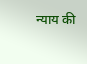न्याय की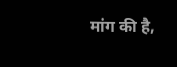मांग की है,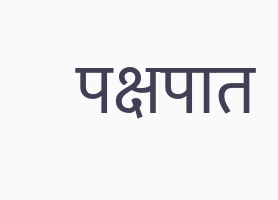पक्षपात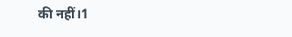की नहीं।1